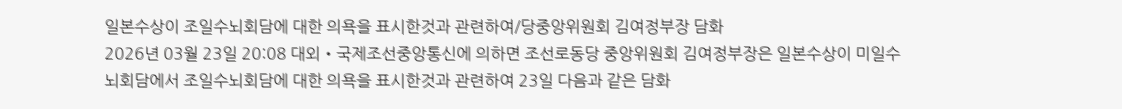일본수상이 조일수뇌회담에 대한 의욕을 표시한것과 관련하여/당중앙위원회 김여정부장 담화
2026년 03월 23일 20:08 대외・국제조선중앙통신에 의하면 조선로동당 중앙위원회 김여정부장은 일본수상이 미일수뇌회담에서 조일수뇌회담에 대한 의욕을 표시한것과 관련하여 23일 다음과 같은 담화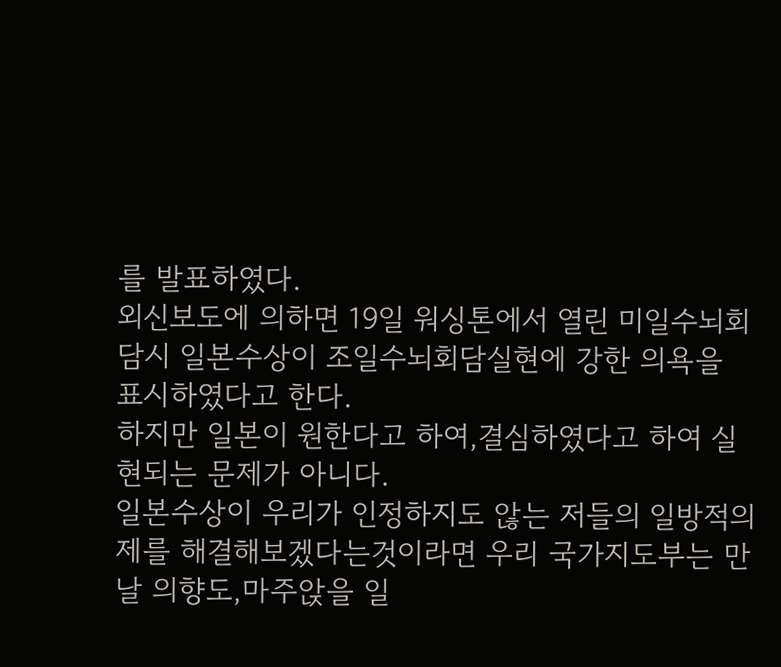를 발표하였다.
외신보도에 의하면 19일 워싱톤에서 열린 미일수뇌회담시 일본수상이 조일수뇌회담실현에 강한 의욕을 표시하였다고 한다.
하지만 일본이 원한다고 하여,결심하였다고 하여 실현되는 문제가 아니다.
일본수상이 우리가 인정하지도 않는 저들의 일방적의제를 해결해보겠다는것이라면 우리 국가지도부는 만날 의향도,마주앉을 일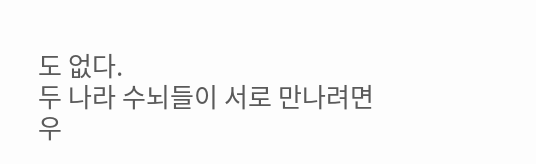도 없다.
두 나라 수뇌들이 서로 만나려면 우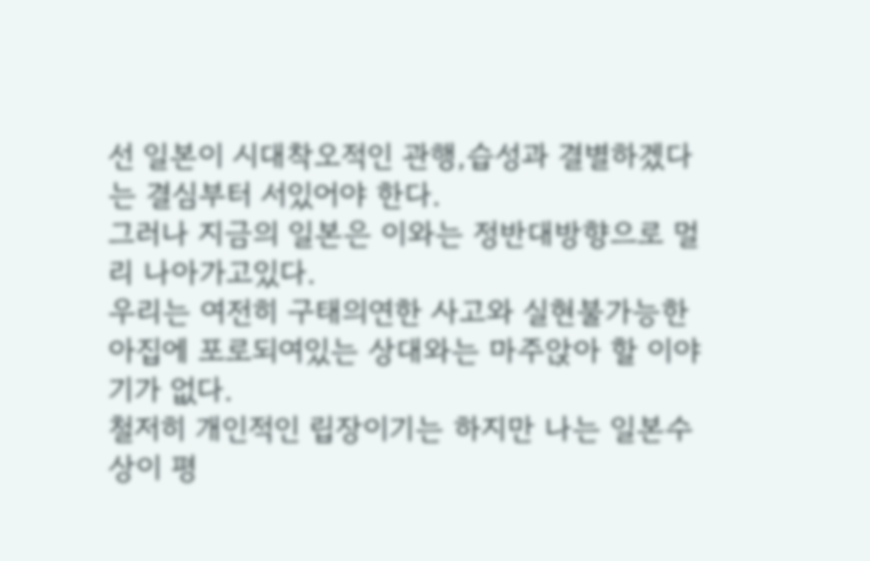선 일본이 시대착오적인 관행,습성과 결별하겠다는 결심부터 서있어야 한다.
그러나 지금의 일본은 이와는 정반대방향으로 멀리 나아가고있다.
우리는 여전히 구태의연한 사고와 실현불가능한 아집에 포로되여있는 상대와는 마주앉아 할 이야기가 없다.
철저히 개인적인 립장이기는 하지만 나는 일본수상이 평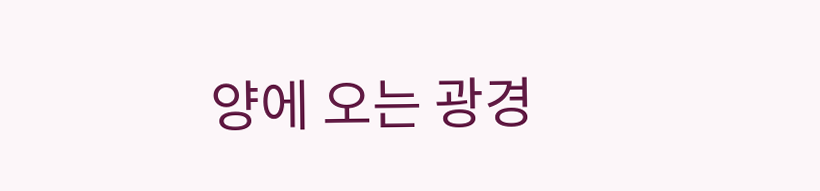양에 오는 광경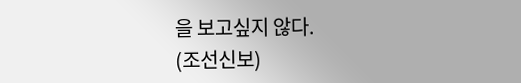을 보고싶지 않다.
(조선신보)